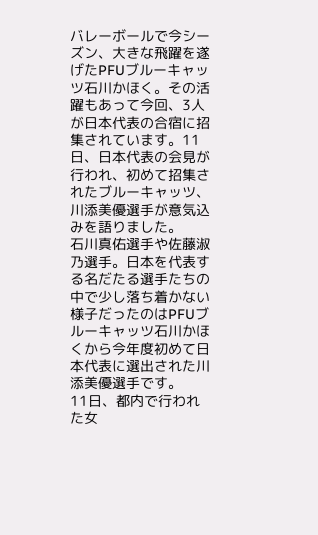バレーボールで今シーズン、大きな飛躍を遂げたPFUブルーキャッツ石川かほく。その活躍もあって今回、3人が日本代表の合宿に招集されています。11日、日本代表の会見が行われ、初めて招集されたブルーキャッツ、川添美優選手が意気込みを語りました。
石川真佑選手や佐藤淑乃選手。日本を代表する名だたる選手たちの中で少し落ち着かない様子だったのはPFUブルーキャッツ石川かほくから今年度初めて日本代表に選出された川添美優選手です。
11日、都内で行われた女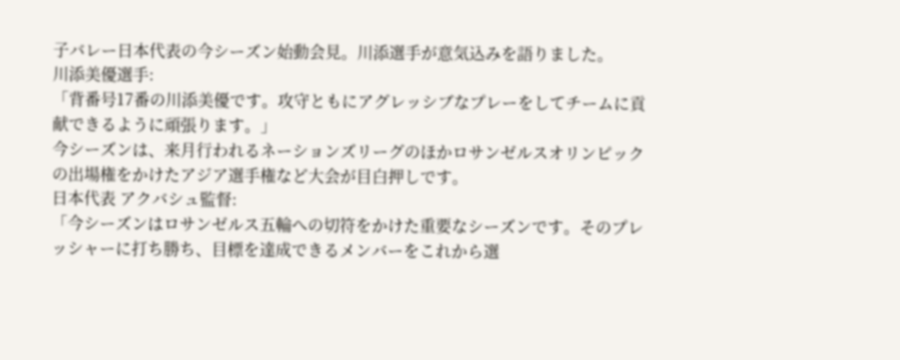子バレー日本代表の今シーズン始動会見。川添選手が意気込みを語りました。
川添美優選手:
「背番号17番の川添美優です。攻守ともにアグレッシブなプレーをしてチームに貢献できるように頑張ります。」
今シーズンは、来月行われるネーションズリーグのほかロサンゼルスオリンピックの出場権をかけたアジア選手権など大会が目白押しです。
日本代表 アクバシュ監督:
「今シーズンはロサンゼルス五輪への切符をかけた重要なシーズンです。そのプレッシャーに打ち勝ち、目標を達成できるメンバーをこれから選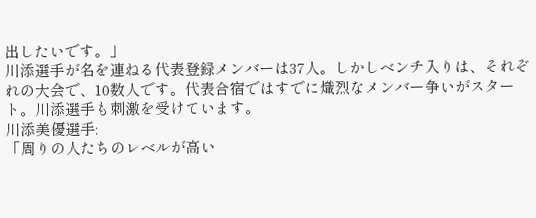出したいです。」
川添選手が名を連ねる代表登録メンバーは37人。しかしベンチ入りは、それぞれの大会で、10数人です。代表合宿ではすでに熾烈なメンバー争いがスタート。川添選手も刺激を受けています。
川添美優選手:
「周りの人たちのレベルが高い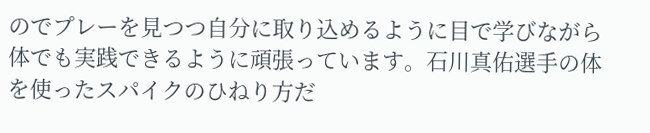のでプレーを見つつ自分に取り込めるように目で学びながら体でも実践できるように頑張っています。石川真佑選手の体を使ったスパイクのひねり方だ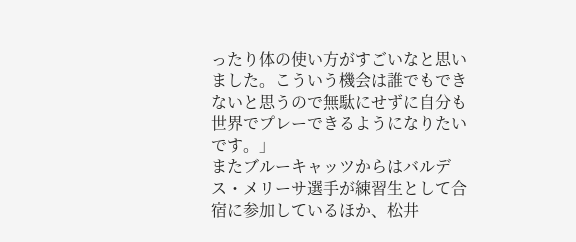ったり体の使い方がすごいなと思いました。こういう機会は誰でもできないと思うので無駄にせずに自分も世界でプレーできるようになりたいです。」
またブルーキャッツからはバルデス・メリーサ選手が練習生として合宿に参加しているほか、松井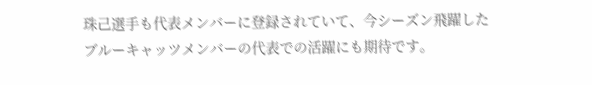珠己選手も代表メンバーに登録されていて、今シーズン飛躍したブルーキャッツメンバーの代表での活躍にも期待です。